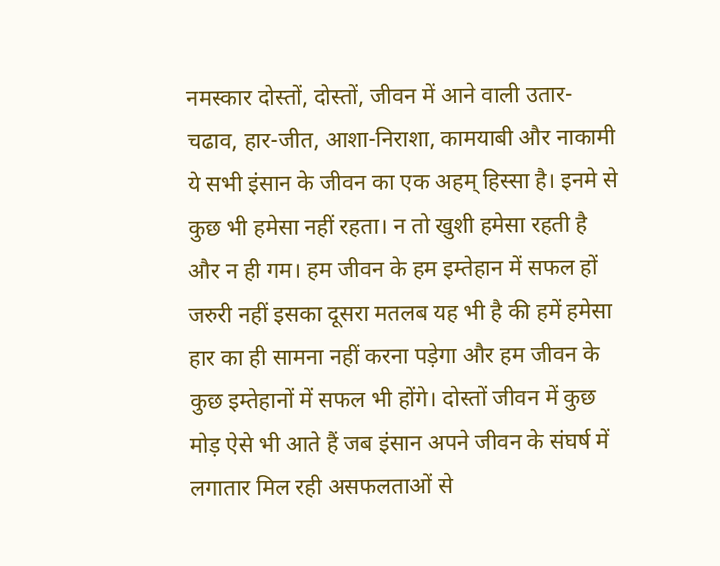नमस्कार दोस्तों, दोस्तों, जीवन में आने वाली उतार-चढाव, हार-जीत, आशा-निराशा, कामयाबी और नाकामी ये सभी इंसान के जीवन का एक अहम् हिस्सा है। इनमे से कुछ भी हमेसा नहीं रहता। न तो खुशी हमेसा रहती है और न ही गम। हम जीवन के हम इम्तेहान में सफल हों जरुरी नहीं इसका दूसरा मतलब यह भी है की हमें हमेसा हार का ही सामना नहीं करना पड़ेगा और हम जीवन के कुछ इम्तेहानों में सफल भी होंगे। दोस्तों जीवन में कुछ मोड़ ऐसे भी आते हैं जब इंसान अपने जीवन के संघर्ष में लगातार मिल रही असफलताओं से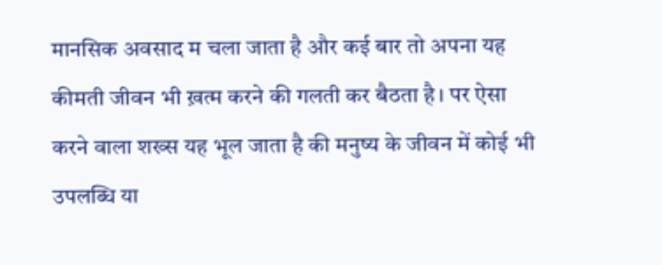मानसिक अवसाद म चला जाता है और कई बार तो अपना यह कीमती जीवन भी ख़त्म करने की गलती कर बैठता है। पर ऐसा करने वाला शख्स यह भूल जाता है की मनुष्य के जीवन में कोई भी उपलब्धि या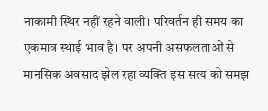नाकामी स्थिर नहीं रहने वाली। परिवर्तन ही समय का एकमात्र स्थाई भाव है। पर अपनी असफलताओं से मानसिक अवसाद झेल रहा व्यक्ति इस सत्य को समझ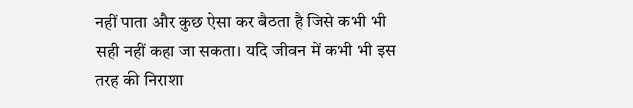नहीं पाता और कुछ ऐसा कर बैठता है जिसे कभी भी सही नहीं कहा जा सकता। यदि जीवन में कभी भी इस तरह की निराशा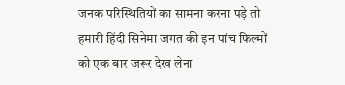जनक परिस्थितियों का सामना करना पड़े तो हमारी हिंदी सिनेमा जगत की इन पांच फिल्मों को एक बार जरूर देख लेना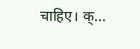चाहिए। क्...